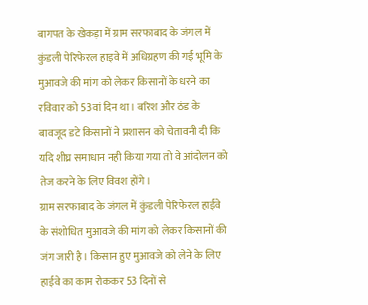बागपत के खेकड़ा में ग्राम सरफाबाद के जंगल में कुंडली पेरिफेरल हाइवे में अधिग्रहण की गई भूमि के मुआवजे की मांग को लेकर किसानों के धरने का रविवार को 53वां दिन था। बरिश और ठंड के बावजूद डटे किसानों ने प्रशासन को चेतावनी दी कि यदि शीघ्र समाधान नही किया गया तो वे आंदोलन को तेज करने के लिए विवश होंगे।
ग्राम सरफाबाद के जंगल में कुंडली पेरिफेरल हाईवे के संशोधित मुआवजे की मांग को लेकर किसानों की जंग जारी है। किसान हुए मुआवजे को लेने के लिए हाईवे का काम रोककर 53 दिनों से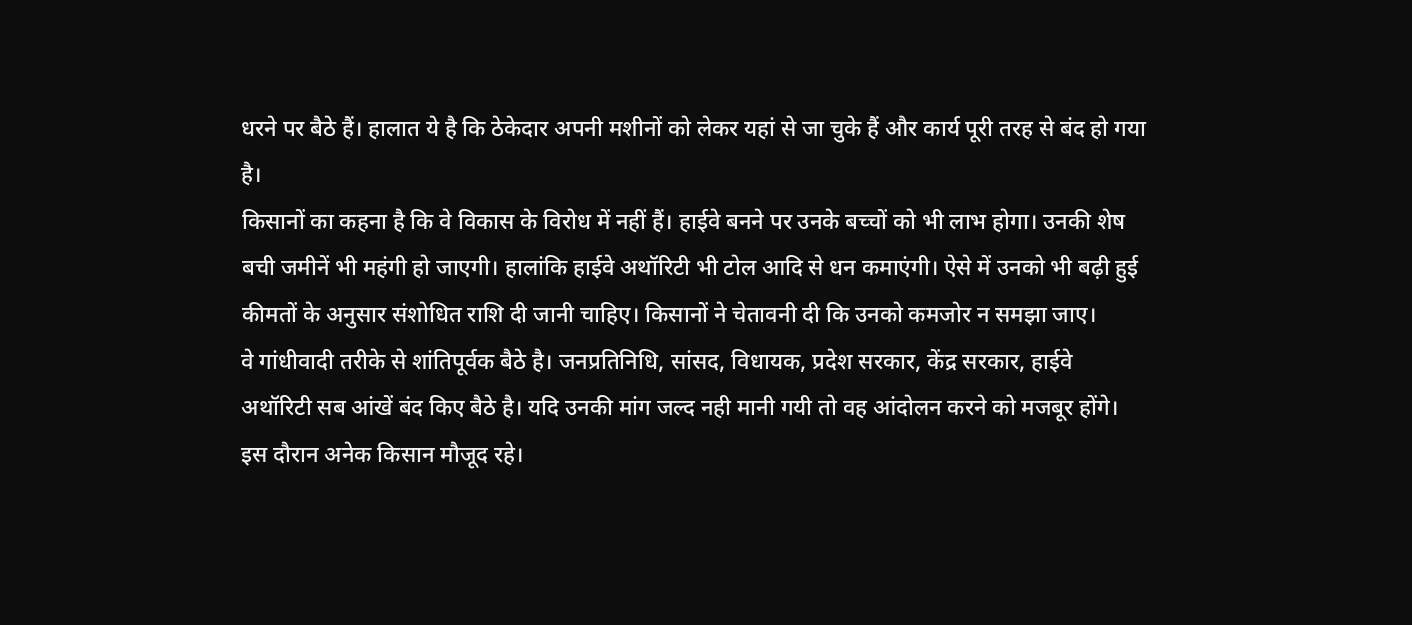धरने पर बैठे हैं। हालात ये है कि ठेकेदार अपनी मशीनों को लेकर यहां से जा चुके हैं और कार्य पूरी तरह से बंद हो गया है।
किसानों का कहना है कि वे विकास के विरोध में नहीं हैं। हाईवे बनने पर उनके बच्चों को भी लाभ होगा। उनकी शेष बची जमीनें भी महंगी हो जाएगी। हालांकि हाईवे अथॉरिटी भी टोल आदि से धन कमाएंगी। ऐसे में उनको भी बढ़ी हुई कीमतों के अनुसार संशोधित राशि दी जानी चाहिए। किसानों ने चेतावनी दी कि उनको कमजोर न समझा जाए।
वे गांधीवादी तरीके से शांतिपूर्वक बैठे है। जनप्रतिनिधि, सांसद, विधायक, प्रदेश सरकार, केंद्र सरकार, हाईवे अथॉरिटी सब आंखें बंद किए बैठे है। यदि उनकी मांग जल्द नही मानी गयी तो वह आंदोलन करने को मजबूर होंगे। इस दौरान अनेक किसान मौजूद रहे।